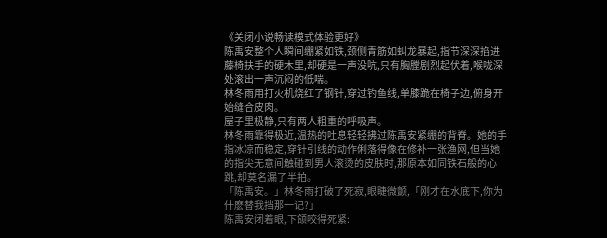《关闭小说畅读模式体验更好》
陈禹安整个人瞬间绷紧如铁,颈侧青筋如虯龙暴起,指节深深掐进藤椅扶手的硬木里,却硬是一声没吭,只有胸膛剧烈起伏着,喉咙深处滚出一声沉闷的低喘。
林冬雨用打火机烧红了钢针,穿过钓鱼线,单膝跪在椅子边,俯身开始缝合皮肉。
屋子里极静,只有两人粗重的呼吸声。
林冬雨靠得极近,温热的吐息轻轻拂过陈禹安紧绷的背脊。她的手指冰凉而稳定,穿针引线的动作俐落得像在修补一张渔网,但当她的指尖无意间触碰到男人滚烫的皮肤时,那原本如同铁石般的心跳,却莫名漏了半拍。
「陈禹安。」林冬雨打破了死寂,眼睫微颤,「刚才在水底下,你为什麽替我挡那一记?」
陈禹安闭着眼,下颌咬得死紧: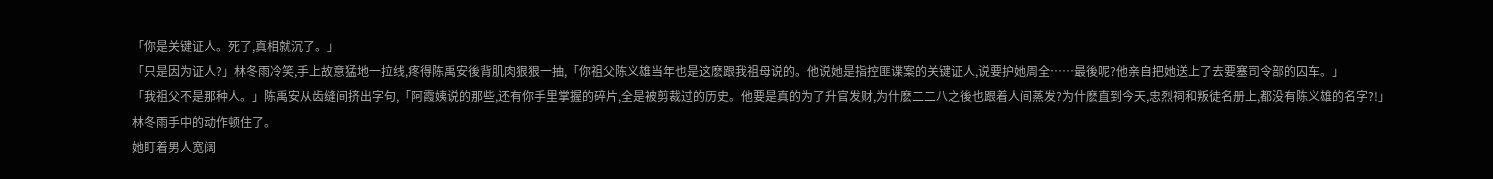「你是关键证人。死了,真相就沉了。」
「只是因为证人?」林冬雨冷笑,手上故意猛地一拉线,疼得陈禹安後背肌肉狠狠一抽,「你祖父陈义雄当年也是这麽跟我祖母说的。他说她是指控匪谍案的关键证人,说要护她周全……最後呢?他亲自把她送上了去要塞司令部的囚车。」
「我祖父不是那种人。」陈禹安从齿缝间挤出字句,「阿霞姨说的那些,还有你手里掌握的碎片,全是被剪裁过的历史。他要是真的为了升官发财,为什麽二二八之後也跟着人间蒸发?为什麽直到今天,忠烈祠和叛徒名册上,都没有陈义雄的名字?!」
林冬雨手中的动作顿住了。
她盯着男人宽阔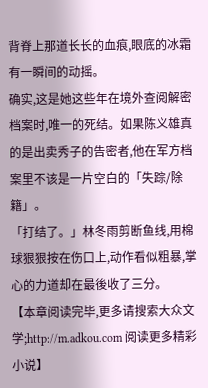背脊上那道长长的血痕,眼底的冰霜有一瞬间的动摇。
确实,这是她这些年在境外查阅解密档案时,唯一的死结。如果陈义雄真的是出卖秀子的告密者,他在军方档案里不该是一片空白的「失踪/除籍」。
「打结了。」林冬雨剪断鱼线,用棉球狠狠按在伤口上,动作看似粗暴,掌心的力道却在最後收了三分。
【本章阅读完毕,更多请搜索大众文学;http://m.adkou.com 阅读更多精彩小说】